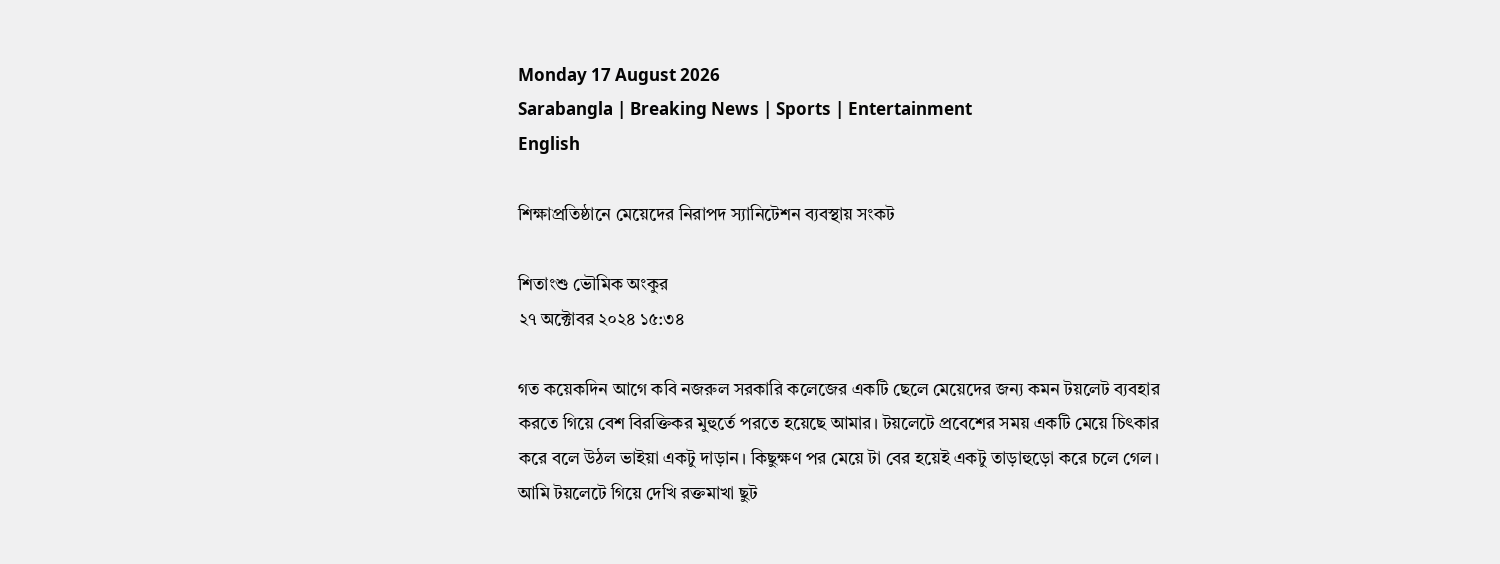Monday 17 August 2026
Sarabangla | Breaking News | Sports | Entertainment
English

শিক্ষাপ্রতিষ্ঠানে মেয়েদের নিরাপদ স্যানিটেশন ব্যবস্থায় সংকট

শিতাংশু ভৌমিক অংকুর
২৭ অক্টোবর ২০২৪ ১৫:৩৪

গত কয়েকদিন আগে কবি নজরুল সরকারি কলেজের একটি ছেলে মেয়েদের জন্য কমন টয়লেট ব্যবহার করতে গিয়ে বেশ বিরক্তিকর মুহুর্তে পরতে হয়েছে আমার। টয়লেটে প্রবেশের সময় একটি মেয়ে চিৎকার করে বলে উঠল ভাইয়া একটু দাড়ান। কিছুক্ষণ পর মেয়ে টা বের হয়েই একটু তাড়াহুড়ো করে চলে গেল। আমি টয়লেটে গিয়ে দেখি রক্তমাখা ছুট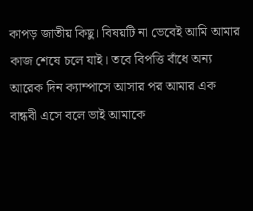কাপড় জাতীয় কিছু। বিষয়টি না ভেবেই আমি আমার কাজ শেষে চলে যাই। তবে বিপত্তি বাঁধে অন্য আরেক দিন ক্যাম্পাসে আসার পর আমার এক বান্ধবী এসে বলে ভাই আমাকে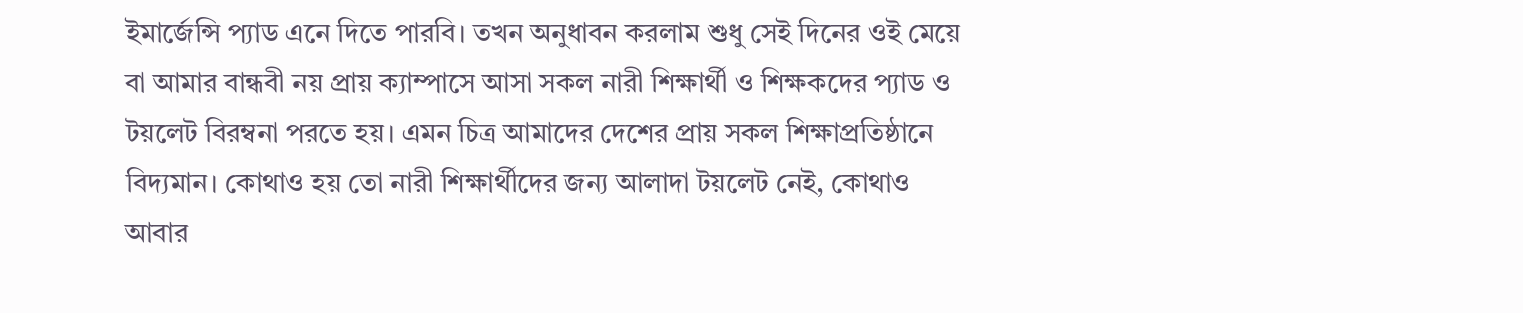ইমার্জেন্সি প্যাড এনে দিতে পারবি। তখন অনুধাবন করলাম শুধু সেই দিনের ওই মেয়ে বা আমার বান্ধবী নয় প্রায় ক্যাম্পাসে আসা সকল নারী শিক্ষার্থী ও শিক্ষকদের প্যাড ও টয়লেট বিরম্বনা পরতে হয়। এমন চিত্র আমাদের দেশের প্রায় সকল শিক্ষাপ্রতিষ্ঠানে বিদ্যমান। কোথাও হয় তো নারী শিক্ষার্থীদের জন্য আলাদা টয়লেট নেই, কোথাও আবার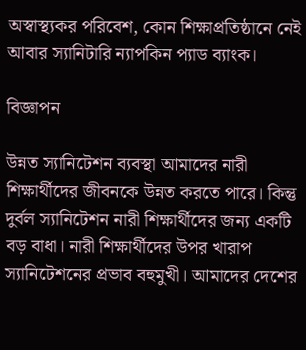অস্বাস্থ্যকর পরিবেশ, কোন শিক্ষাপ্রতিষ্ঠানে নেই আবার স্যানিটারি ন্যাপকিন প্যাড ব্যাংক।

বিজ্ঞাপন

উন্নত স্যানিটেশন ব্যবস্থা আমাদের নারী শিক্ষার্থীদের জীবনকে উন্নত করতে পারে। কিন্তু দুর্বল স্যানিটেশন নারী শিক্ষার্থীদের জন্য একটি বড় বাধা। নারী শিক্ষার্থীদের উপর খারাপ স্যানিটেশনের প্রভাব বহুমুখী। আমাদের দেশের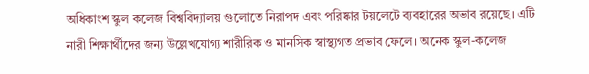অধিকাংশ স্কুল কলেজ বিশ্ববিদ্যালয় গুলোতে নিরাপদ এবং পরিষ্কার টয়লেটে ব্যবহারের অভাব রয়েছে। এটি নারী শিক্ষার্থীদের জন্য উল্লেখযোগ্য শারীরিক ও মানসিক স্বাস্থ্যগত প্রভাব ফেলে। অনেক স্কুল-কলেজ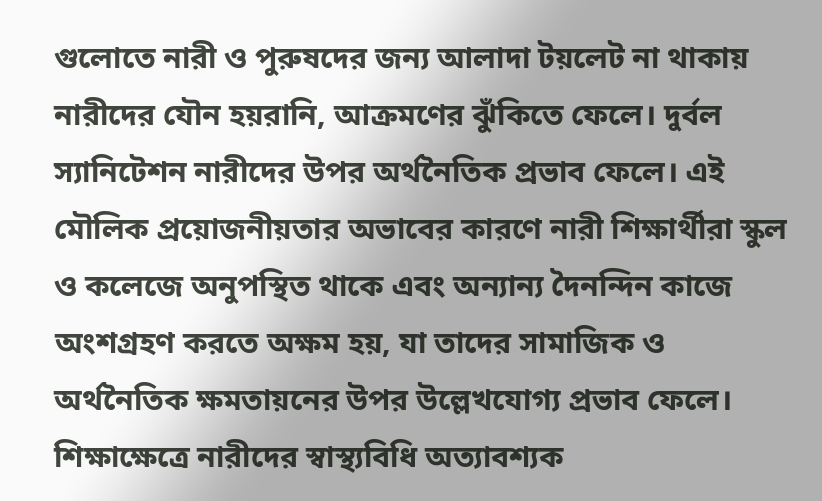গুলোতে নারী ও পুরুষদের জন্য আলাদা টয়লেট না থাকায় নারীদের যৌন হয়রানি, আক্রমণের ঝুঁকিতে ফেলে। দুর্বল স্যানিটেশন নারীদের উপর অর্থনৈতিক প্রভাব ফেলে। এই মৌলিক প্রয়োজনীয়তার অভাবের কারণে নারী শিক্ষার্থীরা স্কুল ও কলেজে অনুপস্থিত থাকে এবং অন্যান্য দৈনন্দিন কাজে অংশগ্রহণ করতে অক্ষম হয়, যা তাদের সামাজিক ও অর্থনৈতিক ক্ষমতায়নের উপর উল্লেখযোগ্য প্রভাব ফেলে। শিক্ষাক্ষেত্রে নারীদের স্বাস্থ্যবিধি অত্যাবশ্যক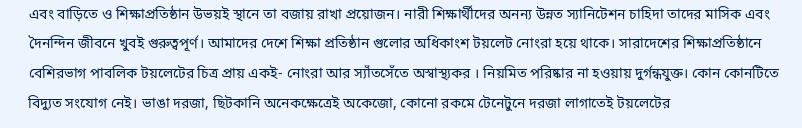এবং বাড়িতে ও শিক্ষাপ্রতিষ্ঠান উভয়ই স্থানে তা বজায় রাখা প্রয়োজন। নারী শিক্ষার্থীদের অনন্য উন্নত স্যানিটেশন চাহিদা তাদের মাসিক এবং দৈনন্দিন জীবনে খুবই গুরুত্বপূর্ণ। আমাদের দেশে শিক্ষা প্রতিষ্ঠান গুলোর অধিকাংশ টয়লেট নোংরা হয়ে থাকে। সারাদেশের শিক্ষাপ্রতিষ্ঠানে বেশিরভাগ পাবলিক টয়লেটের চিত্র প্রায় একই- নোংরা আর স্যাঁতসেঁতে অস্বাস্থ্যকর । নিয়মিত পরিষ্কার না হওয়ায় দুর্গন্ধযুক্ত। কোন কোনটিতে বিদ্যুত সংযোগ নেই। ভাঙা দরজা, ছিটকানি অনেকক্ষেত্রেই অকেজো, কোনো রকমে টেনেটুনে দরজা লাগাতেই টয়লেটের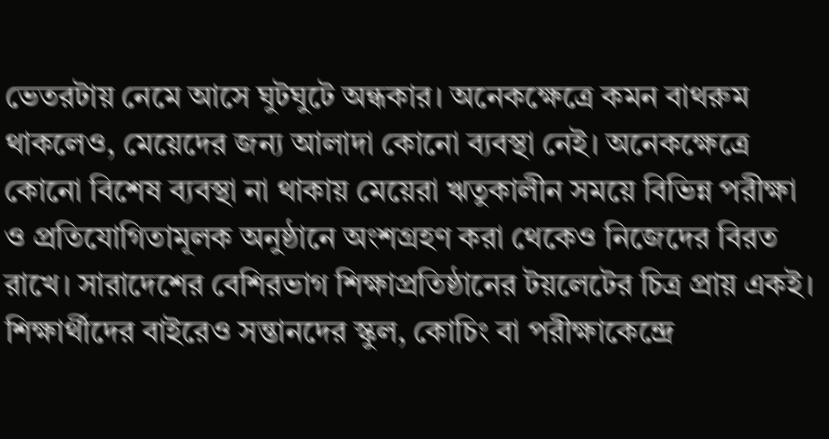ভেতরটায় নেমে আসে ঘুটঘুটে অন্ধকার। অনেকক্ষেত্রে কমন বাথরুম থাকলেও, মেয়েদের জন্য আলাদা কোনো ব্যবস্থা নেই। অনেকক্ষেত্রে কোনো বিশেষ ব্যবস্থা না থাকায় মেয়েরা ঋতুকালীন সময়ে বিভিন্ন পরীক্ষা ও প্রতিযোগিতামূলক অনুষ্ঠানে অংশগ্রহণ করা থেকেও নিজেদের বিরত রাখে। সারাদেশের বেশিরভাগ শিক্ষাপ্রতিষ্ঠানের টয়লেটের চিত্র প্রায় একই। শিক্ষার্থীদের বাইরেও সন্তানদের স্কুল, কোচিং বা পরীক্ষাকেন্দ্রে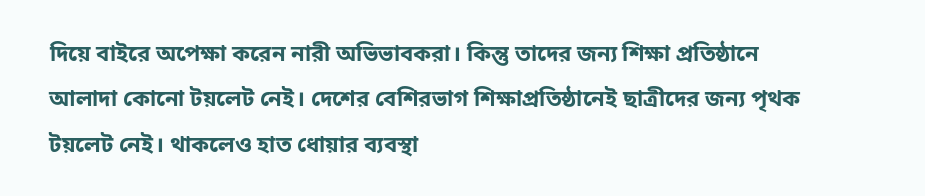দিয়ে বাইরে অপেক্ষা করেন নারী অভিভাবকরা। কিন্তু তাদের জন্য শিক্ষা প্রতিষ্ঠানে আলাদা কোনো টয়লেট নেই। দেশের বেশিরভাগ শিক্ষাপ্রতিষ্ঠানেই ছাত্রীদের জন্য পৃথক টয়লেট নেই। থাকলেও হাত ধোয়ার ব্যবস্থা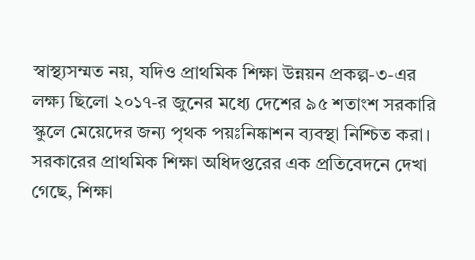স্বাস্থ্যসম্মত নয়, যদিও প্রাথমিক শিক্ষা উন্নয়ন প্রকল্প-৩-এর লক্ষ্য ছিলো ২০১৭-র জুনের মধ্যে দেশের ৯৫ শতাংশ সরকারি স্কুলে মেয়েদের জন্য পৃথক পয়ঃনিষ্কাশন ব্যবস্থা নিশ্চিত করা। সরকারের প্রাথমিক শিক্ষা অধিদপ্তরের এক প্রতিবেদনে দেখা গেছে, শিক্ষা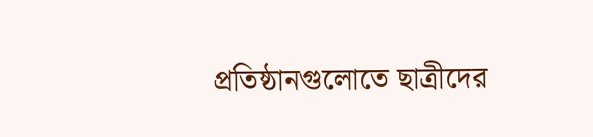প্রতিষ্ঠানগুলোতে ছাত্রীদের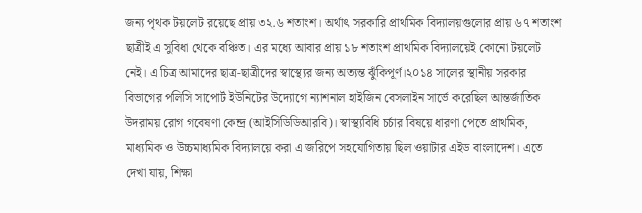জন্য পৃথক টয়লেট রয়েছে প্রায় ৩২.৬ শতাংশ। অর্থাৎ সরকারি প্রাথমিক বিদ্যালয়গুলোর প্রায় ৬৭ শতাংশ ছাত্রীই এ সুবিধা থেকে বঞ্চিত। এর মধ্যে আবার প্রায় ১৮ শতাংশ প্রাথমিক বিদ্যালয়েই কোনো টয়লেট নেই। এ চিত্র আমাদের ছাত্র-ছাত্রীদের স্বাস্থ্যের জন্য অত্যন্ত ঝুঁকিপূর্ণ।২০১৪ সালের স্থানীয় সরকার বিভাগের পলিসি সাপোর্ট ইউনিটের উদ্যোগে ন্যাশনাল হাইজিন বেসলাইন সার্ভে করেছিল আন্তর্জাতিক উদরাময় রোগ গবেষণা কেন্দ্র (আইসিডিডিআরবি)। স্বাস্থ্যবিধি চর্চার বিষয়ে ধারণা পেতে প্রাথমিক, মাধ্যমিক ও উচ্চমাধ্যমিক বিদ্যালয়ে করা এ জরিপে সহযোগিতায় ছিল ওয়াটার এইড বাংলাদেশ। এতে দেখা যায়, শিক্ষা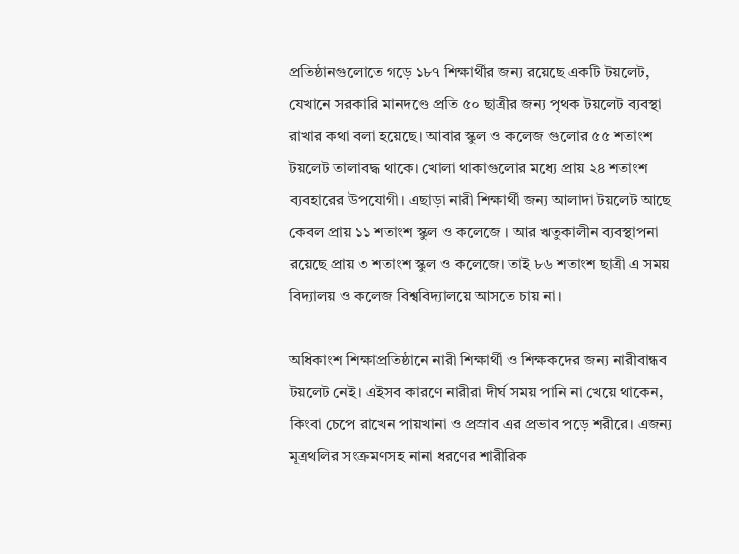প্রতিষ্ঠানগুলোতে গড়ে ১৮৭ শিক্ষার্থীর জন্য রয়েছে একটি টয়লেট, যেখানে সরকারি মানদণ্ডে প্রতি ৫০ ছাত্রীর জন্য পৃথক টয়লেট ব্যবস্থা রাখার কথা বলা হয়েছে। আবার স্কুল ও কলেজ গুলোর ৫৫ শতাংশ টয়লেট তালাবদ্ধ থাকে। খোলা থাকাগুলোর মধ্যে প্রায় ২৪ শতাংশ ব্যবহারের উপযোগী। এছাড়া নারী শিক্ষার্থী জন্য আলাদা টয়লেট আছে কেবল প্রায় ১১ শতাংশ স্কুল ও কলেজে । আর ঋতুকালীন ব্যবস্থাপনা রয়েছে প্রায় ৩ শতাংশ স্কুল ও কলেজে। তাই ৮৬ শতাংশ ছাত্রী এ সময় বিদ্যালয় ও কলেজ বিশ্ববিদ্যালয়ে আসতে চায় না।

অধিকাংশ শিক্ষাপ্রতিষ্ঠানে নারী শিক্ষার্থী ও শিক্ষকদের জন্য নারীবান্ধব টয়লেট নেই। এইসব কারণে নারীরা দীর্ঘ সময় পানি না খেয়ে থাকেন, কিংবা চেপে রাখেন পায়খানা ও প্রস্রাব এর প্রভাব পড়ে শরীরে। এজন্য মূত্রথলির সংক্রমণসহ নানা ধরণের শারীরিক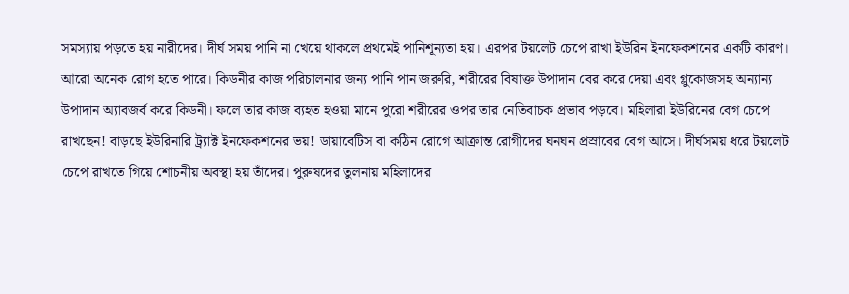সমস্যায় পড়তে হয় নারীদের। দীর্ঘ সময় পানি না খেয়ে থাকলে প্রথমেই পানিশূন্যতা হয়। এরপর টয়লেট চেপে রাখা ইউরিন ইনফেকশনের একটি কারণ। আরো অনেক রোগ হতে পারে। কিডনীর কাজ পরিচালনার জন্য পানি পান জরুরি, শরীরের বিষাক্ত উপাদান বের করে দেয়া এবং গ্লুকোজসহ অন্যান্য উপাদান অ্যাবজর্ব করে কিডনী। ফলে তার কাজ ব্যহত হওয়া মানে পুরো শরীরের ওপর তার নেতিবাচক প্রভাব পড়বে। মহিলারা ইউরিনের বেগ চেপে রাখছেন! বাড়ছে ইউরিনারি ট্র্যাক্ট ইনফেকশনের ভয়! ডায়াবেটিস বা কঠিন রোগে আক্রান্ত রোগীদের ঘনঘন প্রস্রাবের বেগ আসে। দীর্ঘসময় ধরে টয়লেট চেপে রাখতে গিয়ে শোচনীয় অবস্থা হয় তাঁদের। পুরুষদের তুলনায় মহিলাদের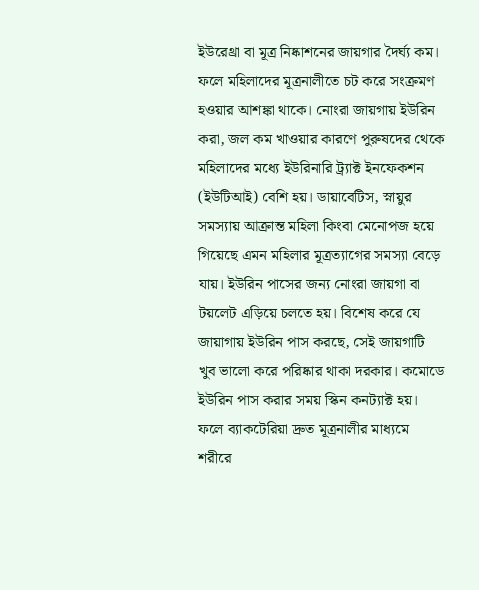ইউরেথ্রা বা মূত্র নিষ্কাশনের জায়গার দৈর্ঘ্য কম। ফলে মহিলাদের মূত্রনালীতে চট করে সংক্রমণ হওয়ার আশঙ্কা থাকে। নোংরা জায়গায় ইউরিন করা, জল কম খাওয়ার কারণে পুরুষদের থেকে মহিলাদের মধ্যে ইউরিনারি ট্র্যাক্ট ইনফেকশন (ইউটিআই) বেশি হয়। ডায়াবেটিস, স্নায়ুর সমস্যায় আক্রান্ত মহিলা কিংবা মেনোপজ হয়ে গিয়েছে এমন মহিলার মূত্রত্যাগের সমস্যা বেড়ে যায়। ইউরিন পাসের জন্য নোংরা জায়গা বা টয়লেট এড়িয়ে চলতে হয়। বিশেষ করে যে জায়াগায় ইউরিন পাস করছে, সেই জায়গাটি খুব ভালো করে পরিষ্কার থাকা দরকার। কমোডে ইউরিন পাস করার সময় স্কিন কনট্যাক্ট হয়। ফলে ব্যাকটেরিয়া দ্রুত মূত্রনালীর মাধ্যমে শরীরে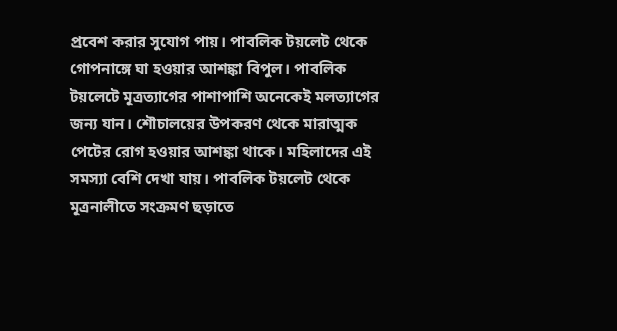প্রবেশ করার সুযোগ পায়। পাবলিক টয়লেট থেকে গোপনাঙ্গে ঘা হওয়ার আশঙ্কা বিপুল। পাবলিক টয়লেটে মূত্রত্যাগের পাশাপাশি অনেকেই মলত্যাগের জন্য যান। শৌচালয়ের উপকরণ থেকে মারাত্মক পেটের রোগ হওয়ার আশঙ্কা থাকে। মহিলাদের এই সমস্যা বেশি দেখা যায়। পাবলিক টয়লেট থেকে মূত্রনালীতে সংক্রমণ ছড়াতে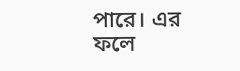পারে। এর ফলে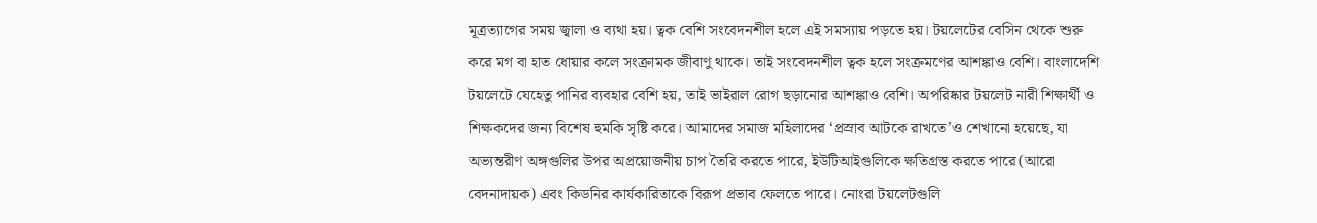মূত্রত্যাগের সময় জ্বালা ও ব্যথা হয়। ত্বক বেশি সংবেদনশীল হলে এই সমস্যায় পড়তে হয়। টয়লেটের বেসিন থেকে শুরু করে মগ বা হাত ধোয়ার কলে সংক্রামক জীবাণু থাকে। তাই সংবেদনশীল ত্বক হলে সংক্রমণের আশঙ্কাও বেশি। বাংলাদেশি টয়লেটে যেহেতু পানির ব্যবহার বেশি হয়, তাই ভাইরাল রোগ ছড়ানোর আশঙ্কাও বেশি। অপরিষ্কার টয়লেট নারী শিক্ষার্থী ও শিক্ষকদের জন্য বিশেষ হুমকি সৃষ্টি করে। আমাদের সমাজ মহিলাদের ‘প্রস্রাব আটকে রাখতে’ও শেখানো হয়েছে, যা অভ্যন্তরীণ অঙ্গগুলির উপর অপ্রয়োজনীয় চাপ তৈরি করতে পারে, ইউটিআইগুলিকে ক্ষতিগ্রস্ত করতে পারে (আরো বেদনাদায়ক) এবং কিডনির কার্যকারিতাকে বিরূপ প্রভাব ফেলতে পারে। নোংরা টয়লেটগুলি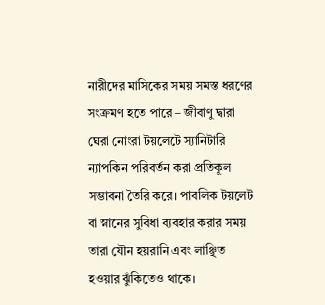নারীদের মাসিকের সময় সমস্ত ধরণের সংক্রমণ হতে পারে – জীবাণু দ্বারা ঘেরা নোংরা টয়লেটে স্যানিটারি ন্যাপকিন পরিবর্তন করা প্রতিকূল সম্ভাবনা তৈরি করে। পাবলিক টয়লেট বা স্নানের সুবিধা ব্যবহার করার সময় তারা যৌন হয়রানি এবং লাঞ্ছিত হওয়ার ঝুঁকিতেও থাকে।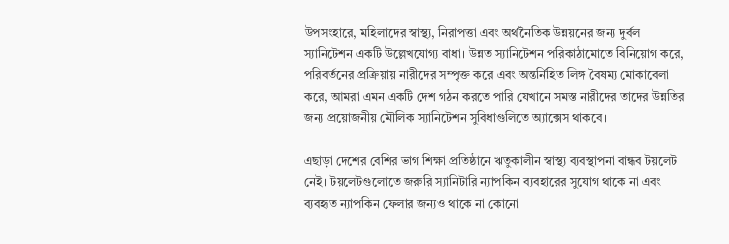উপসংহারে, মহিলাদের স্বাস্থ্য, নিরাপত্তা এবং অর্থনৈতিক উন্নয়নের জন্য দুর্বল স্যানিটেশন একটি উল্লেখযোগ্য বাধা। উন্নত স্যানিটেশন পরিকাঠামোতে বিনিয়োগ করে, পরিবর্তনের প্রক্রিয়ায় নারীদের সম্পৃক্ত করে এবং অন্তর্নিহিত লিঙ্গ বৈষম্য মোকাবেলা করে, আমরা এমন একটি দেশ গঠন করতে পারি যেখানে সমস্ত নারীদের তাদের উন্নতির জন্য প্রয়োজনীয় মৌলিক স্যানিটেশন সুবিধাগুলিতে অ্যাক্সেস থাকবে।

এছাড়া দেশের বেশির ভাগ শিক্ষা প্রতিষ্ঠানে ঋতুকালীন স্বাস্থ্য ব্যবস্থাপনা বান্ধব টয়লেট নেই। টয়লেটগুলোতে জরুরি স্যানিটারি ন্যাপকিন ব্যবহারের সুযোগ থাকে না এবং ব্যবহৃত ন্যাপকিন ফেলার জন্যও থাকে না কোনো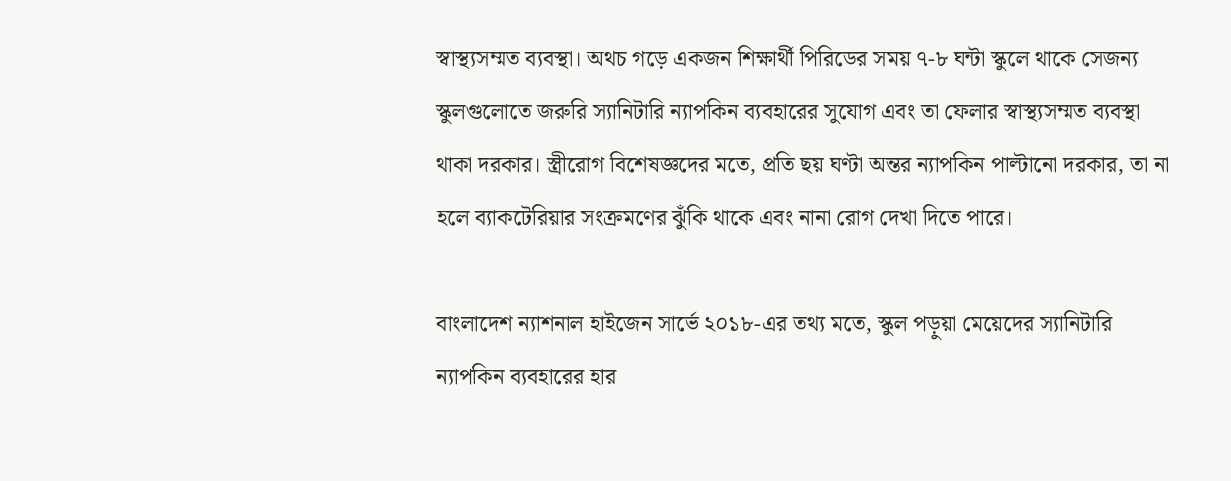স্বাস্থ্যসম্মত ব্যবস্থা। অথচ গড়ে একজন শিক্ষার্থী পিরিডের সময় ৭-৮ ঘন্টা স্কুলে থাকে সেজন্য স্কুলগুলোতে জরুরি স্যানিটারি ন্যাপকিন ব্যবহারের সুযোগ এবং তা ফেলার স্বাস্থ্যসম্মত ব্যবস্থা থাকা দরকার। স্ত্রীরোগ বিশেষজ্ঞদের মতে, প্রতি ছয় ঘণ্টা অন্তর ন্যাপকিন পাল্টানো দরকার, তা না হলে ব্যাকটেরিয়ার সংক্রমণের ঝুঁকি থাকে এবং নানা রোগ দেখা দিতে পারে।

বাংলাদেশ ন্যাশনাল হাইজেন সার্ভে ২০১৮-এর তথ্য মতে, স্কুল পড়ুয়া মেয়েদের স্যানিটারি ন্যাপকিন ব্যবহারের হার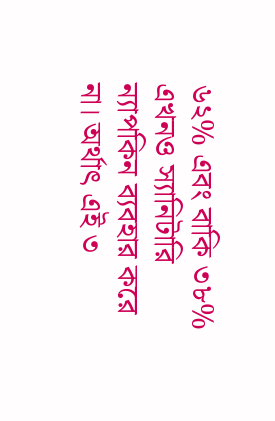৬২% এবং বাকি ৩৮% এখনও স্যানিটারি ন্যাপকিন ব্যবহার করে না। অর্থাৎ এই ৩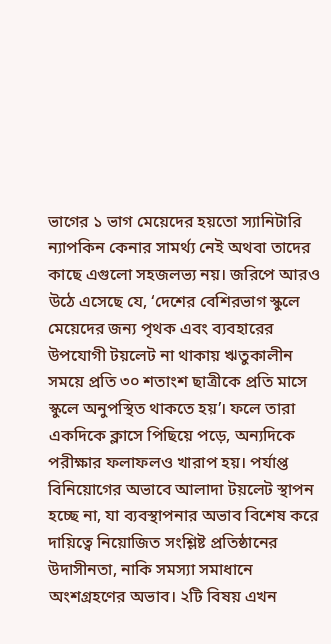ভাগের ১ ভাগ মেয়েদের হয়তো স্যানিটারি ন্যাপকিন কেনার সামর্থ্য নেই অথবা তাদের কাছে এগুলো সহজলভ্য নয়। জরিপে আরও উঠে এসেছে যে, ‘দেশের বেশিরভাগ স্কুলে মেয়েদের জন্য পৃথক এবং ব্যবহারের উপযোগী টয়লেট না থাকায় ঋতুকালীন সময়ে প্রতি ৩০ শতাংশ ছাত্রীকে প্রতি মাসে স্কুলে অনুপস্থিত থাকতে হয়’। ফলে তারা একদিকে ক্লাসে পিছিয়ে পড়ে, অন্যদিকে পরীক্ষার ফলাফলও খারাপ হয়। পর্যাপ্ত বিনিয়োগের অভাবে আলাদা টয়লেট স্থাপন হচ্ছে না, যা ব্যবস্থাপনার অভাব বিশেষ করে দায়িত্বে নিয়োজিত সংশ্লিষ্ট প্রতিষ্ঠানের উদাসীনতা, নাকি সমস্যা সমাধানে অংশগ্রহণের অভাব। ২টি বিষয় এখন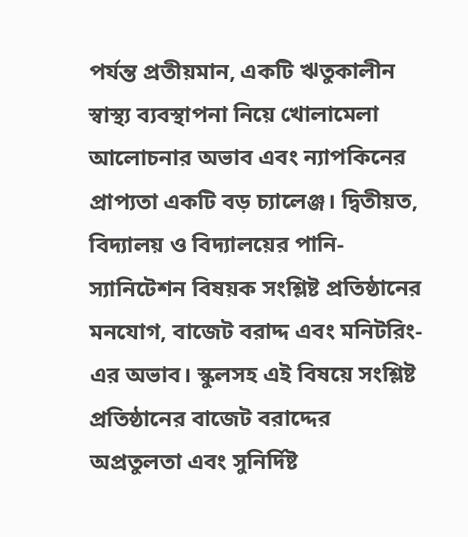পর্যন্ত প্রতীয়মান, একটি ঋতুকালীন স্বাস্থ্য ব্যবস্থাপনা নিয়ে খোলামেলা আলোচনার অভাব এবং ন্যাপকিনের প্রাপ্যতা একটি বড় চ্যালেঞ্জ। দ্বিতীয়ত, বিদ্যালয় ও বিদ্যালয়ের পানি-স্যানিটেশন বিষয়ক সংশ্লিষ্ট প্রতিষ্ঠানের মনযোগ, বাজেট বরাদ্দ এবং মনিটরিং- এর অভাব। স্কুলসহ এই বিষয়ে সংশ্লিষ্ট প্রতিষ্ঠানের বাজেট বরাদ্দের অপ্রতুলতা এবং সুনির্দিষ্ট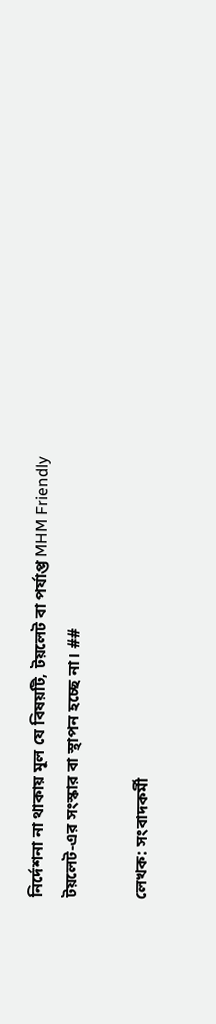নির্দেশনা না থাকায় মূল যে বিষয়টি, টয়লেট বা পর্যাপ্ত MHM Friendly টয়লেট-এর সংস্কার বা স্থাপন হচ্ছে না। ##

লেখক: সংবাদকর্মী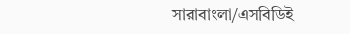সারাবাংলা/এসবিডিই